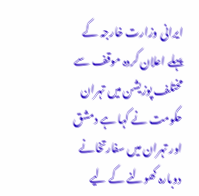ایرانی وزارت خارجہ کے پہلے اعلان کردہ موقف سے مختلف پوزیشن میں تہران حکومت نے کہا ہے دمشق اور تہران میں سفارتخانے دوبارہ کھولنے کے لیے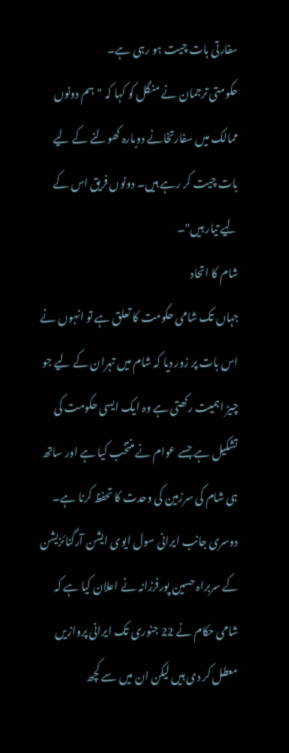سفارتی بات چیت ہو رہی ہے۔
حکومتی ترجمان نے منگل کو کہا کہ "ہم دونوں ممالک میں سفارتخانے دوبارہ کھولنے کے لیے بات چیت کر رہے ہیں۔ دونوں فریق اس کے لیے تیار ہیں"۔
شام کا اتحاد
جہاں تک شامی حکومت کا تعلق ہے تو انہوں نے اس بات پر زور دیا کہ شام میں تہران کے لیے جو چیز اہمیت رکھتی ہے وہ ایک ایسی حکومت کی تشکیل ہے جسے عوام نے منتخب کیا ہے اور ساتھ ہی شام کی سرزمین کی وحدت کا تحفظ کرنا ہے۔
دوسری جانب ایرانی سول ایوی ایشن آرگنائزیشن کے سربراہ حسین پورفرزانہ نے اعلان کیا ہے کہ شامی حکام نے 22 جنوری تک ایرانی پروازیں معطل کر دی ہیں لیکن ان میں سے کچھ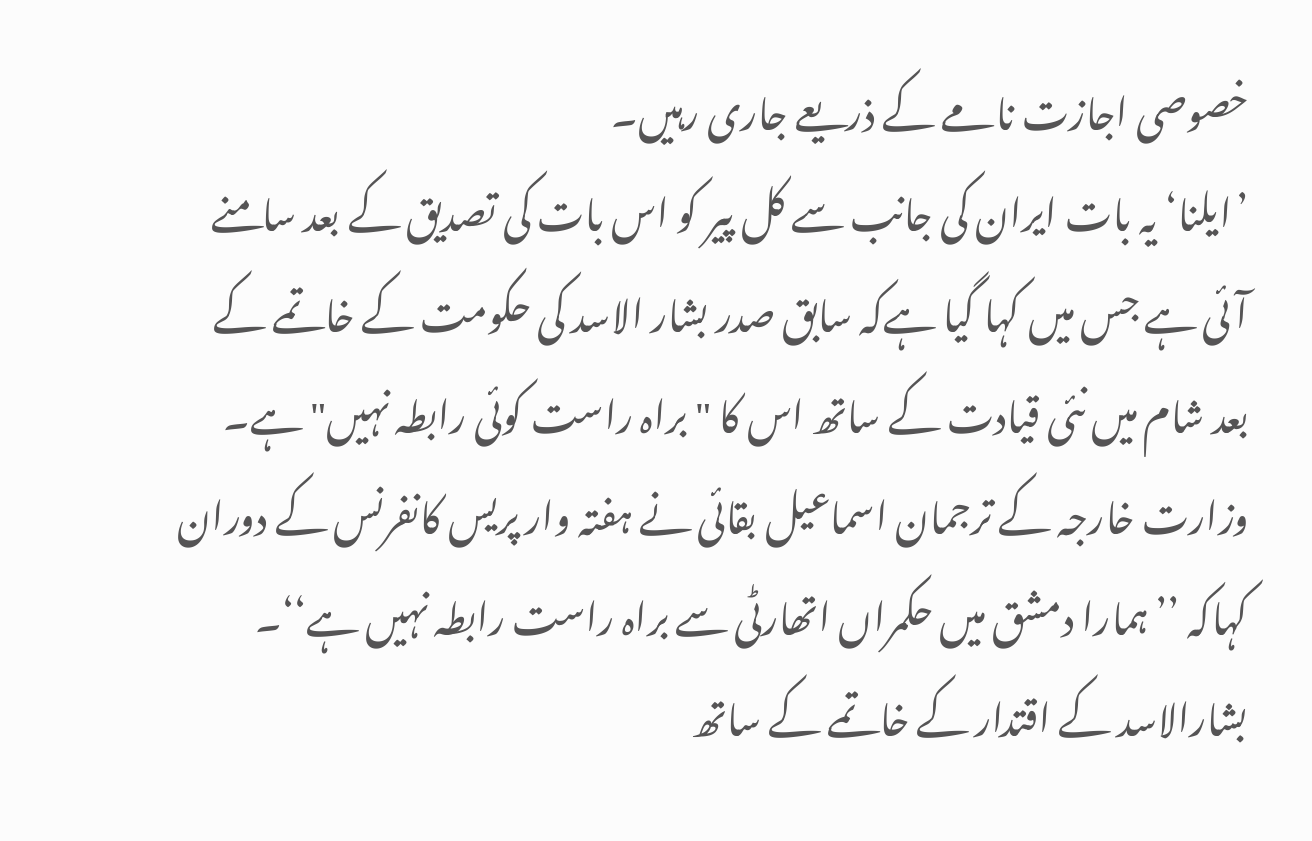خصوصی اجازت نامے کے ذریعے جاری رہیں۔
’ایلنا‘ یہ بات ایران کی جانب سے کل پیر کو اس بات کی تصدیق کے بعد سامنے آئی ہے جس میں کہا گیا ہےکہ سابق صدر بشار الاسد کی حکومت کے خاتمے کے بعد شام میں نئی قیادت کے ساتھ اس کا "براہ راست کوئی رابطہ نہیں" ہے۔ وزارت خارجہ کے ترجمان اسماعیل بقائی نے ہفتہ وار پریس کانفرنس کے دوران کہاکہ ’’ہمارا دمشق میں حکمراں اتھارٹی سے براہ راست رابطہ نہیں ہے‘‘۔
بشارالاسد کے اقتدار کے خاتمے کے ساتھ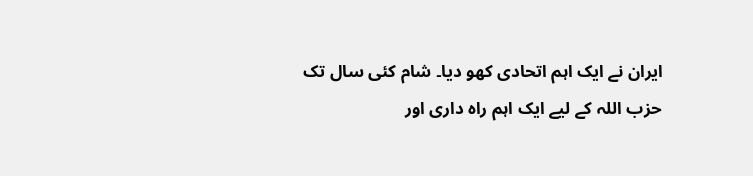ایران نے ایک اہم اتحادی کھو دیا۔ شام کئی سال تک حزب اللہ کے لیے ایک اہم راہ داری اور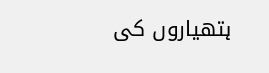ہتھیاروں کی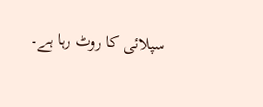سپلائی کا روٹ رہا ہے۔